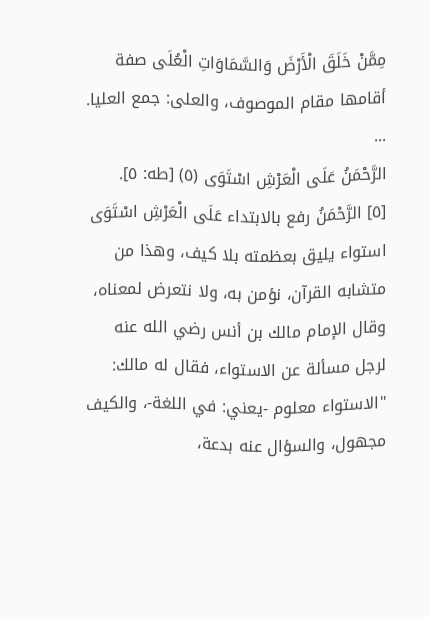مِمَّنْ خَلَقَ الْأَرْضَ وَالسَّمَاوَاتِ الْعُلَى صفة أقامها مقام الموصوف، والعلى: جمع العليا.
...
الرَّحْمَنُ عَلَى الْعَرْشِ اسْتَوَى (٥) [طه: ٥].
[٥] الرَّحْمَنُ رفع بالابتداء عَلَى الْعَرْشِ اسْتَوَى استواء يليق بعظمته بلا كيف، وهذا من متشابه القرآن، نؤمن به، ولا نتعرض لمعناه، وقال الإمام مالك بن أنس رضي الله عنه لرجل مسألة عن الاستواء، فقال له مالك: "الاستواء معلوم -يعني: في اللغة-، والكيف مجهول، والسؤال عنه بدعة،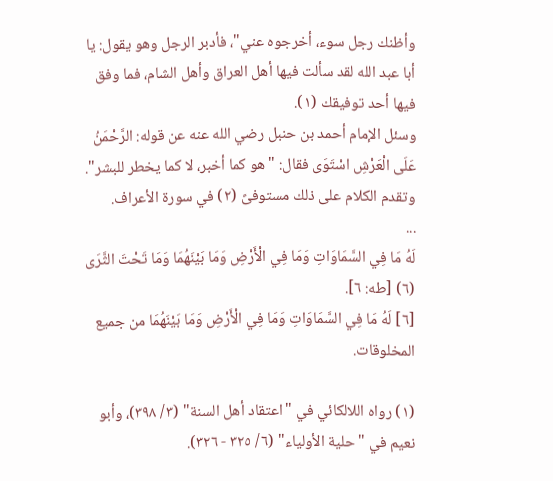وأظنك رجل سوء، أخرجوه عني"، فأدبر الرجل وهو يقول: يا أبا عبد الله لقد سألت فيها أهل العراق وأهل الشام، فما وفق فيها أحد توفيقك (١).
وسئل الإمام أحمد بن حنبل رضي الله عنه عن قوله: الرَّحْمَنُ عَلَى الْعَرْشِ اسْتَوَى فقال: "هو كما أخبر، لا كما يخطر للبشر".
وتقدم الكلام على ذلك مستوفىً (٢) في سورة الأعراف.
...
لَهُ مَا فِي السَّمَاوَاتِ وَمَا فِي الْأَرْضِ وَمَا بَيْنَهُمَا وَمَا تَحْتَ الثَّرَى (٦) [طه: ٦].
[٦] لَهُ مَا فِي السَّمَاوَاتِ وَمَا فِي الْأَرْضِ وَمَا بَيْنَهُمَا من جميع المخلوقات.

(١) رواه اللالكائي في "اعتقاد أهل السنة" (٣/ ٣٩٨)، وأبو نعيم في "حلية الأولياء" (٦/ ٣٢٥ - ٣٢٦).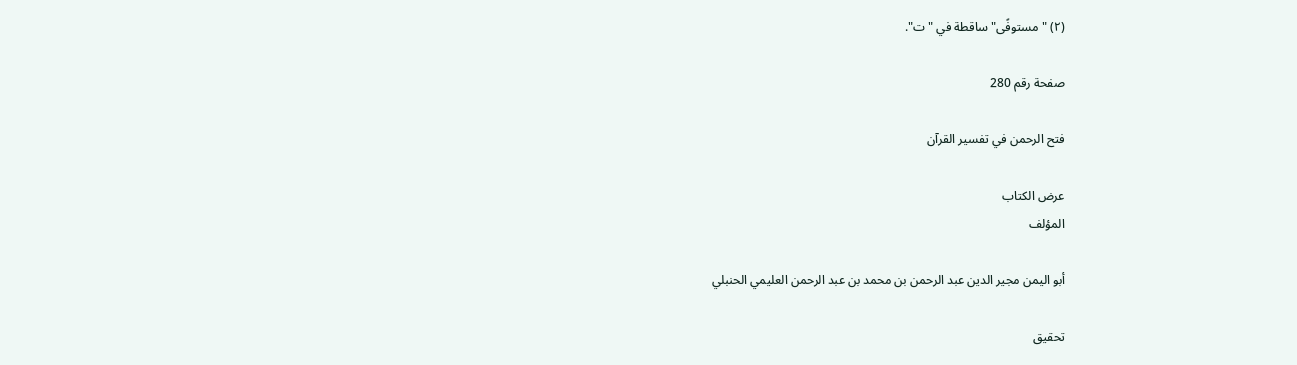(٢) "مستوفًى" ساقطة في "ت".

صفحة رقم 280

فتح الرحمن في تفسير القرآن

عرض الكتاب
المؤلف

أبو اليمن مجير الدين عبد الرحمن بن محمد بن عبد الرحمن العليمي الحنبلي

تحقيق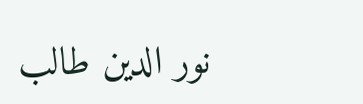نور الدين طالب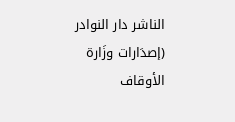الناشر دار النوادر (إصدَارات وزَارة الأوقاف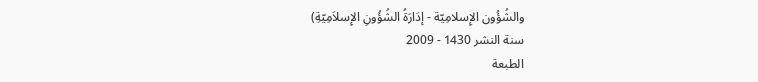والشُؤُون الإِسلامِيّة - إدَارَةُ الشُؤُونِ الإِسلاَمِيّةِ)
سنة النشر 1430 - 2009
الطبعة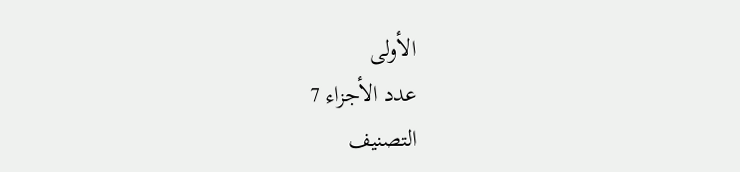الأولى
عدد الأجزاء 7
التصنيف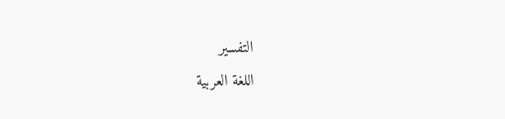التفسير
اللغة العربية